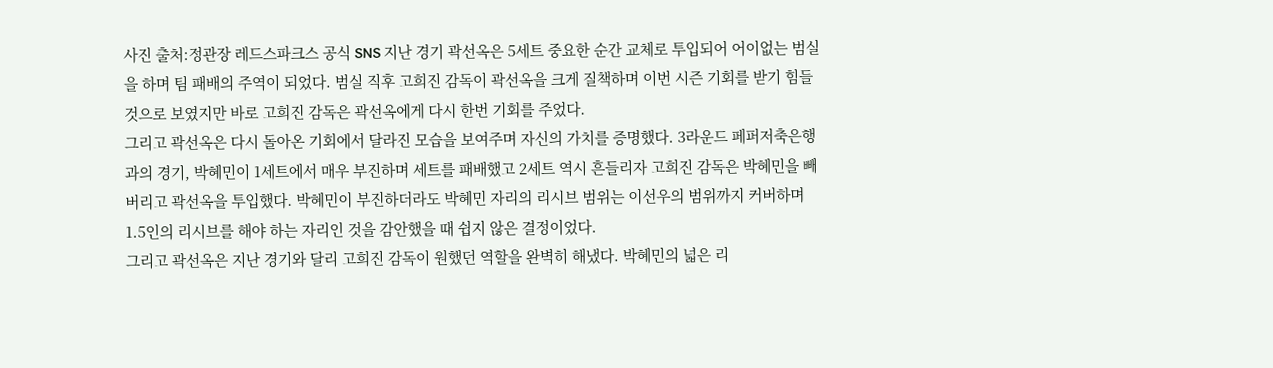사진 출처:정관장 레드스파크스 공식 SNS 지난 경기 곽선옥은 5세트 중요한 순간 교체로 투입되어 어이없는 범실을 하며 팀 패배의 주역이 되었다. 범실 직후 고희진 감독이 곽선옥을 크게 질책하며 이번 시즌 기회를 받기 힘들 것으로 보였지만 바로 고희진 감독은 곽선옥에게 다시 한번 기회를 주었다.
그리고 곽선옥은 다시 돌아온 기회에서 달라진 모습을 보여주며 자신의 가치를 증명했다. 3라운드 페퍼저축은행과의 경기, 박혜민이 1세트에서 매우 부진하며 세트를 패배했고 2세트 역시 흔들리자 고희진 감독은 박혜민을 빼버리고 곽선옥을 투입했다. 박혜민이 부진하더라도 박혜민 자리의 리시브 범위는 이선우의 범위까지 커버하며 1.5인의 리시브를 해야 하는 자리인 것을 감안했을 때 쉽지 않은 결정이었다.
그리고 곽선옥은 지난 경기와 달리 고희진 감독이 원했던 역할을 완벽히 해냈다. 박혜민의 넓은 리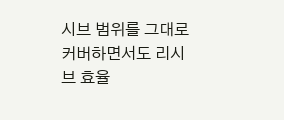시브 범위를 그대로 커버하면서도 리시브 효율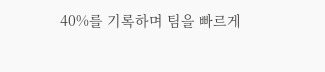40%를 기록하며 팀을 빠르게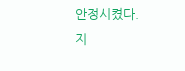안정시켰다.
지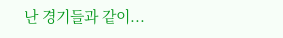난 경기들과 같이...